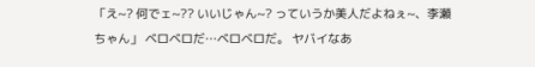「え~? 何でェ~?? いいじゃん~? っていうか美人だよねぇ~、李瀬ちゃん」 ベロベロだ…ベロベロだ。 ヤバイなあ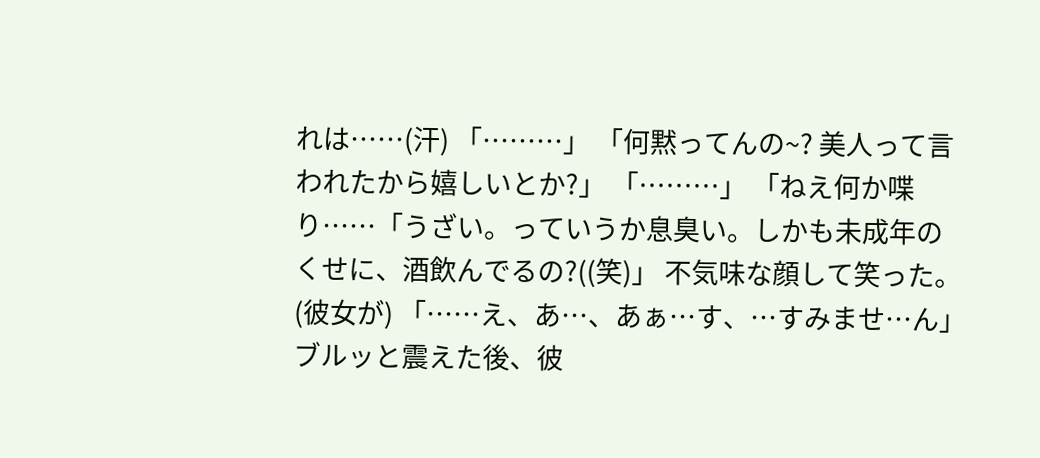れは……(汗) 「………」 「何黙ってんの~? 美人って言われたから嬉しいとか?」 「………」 「ねえ何か喋り……「うざい。っていうか息臭い。しかも未成年のくせに、酒飲んでるの?((笑)」 不気味な顔して笑った。(彼女が) 「……え、あ…、あぁ…す、…すみませ…ん」 ブルッと震えた後、彼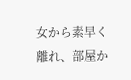女から素早く離れ、部屋か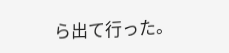ら出て行った。